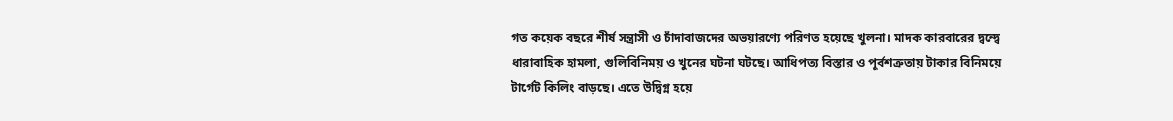গত কয়েক বছরে শীর্ষ সন্ত্রাসী ও চাঁদাবাজদের অভয়ারণ্যে পরিণত হয়েছে খুলনা। মাদক কারবারের দ্বন্দ্বে ধারাবাহিক হামলা, গুলিবিনিময় ও খুনের ঘটনা ঘটছে। আধিপত্য বিস্তার ও পূর্বশত্রুতায় টাকার বিনিময়ে টার্গেট কিলিং বাড়ছে। এতে উদ্বিগ্ন হয়ে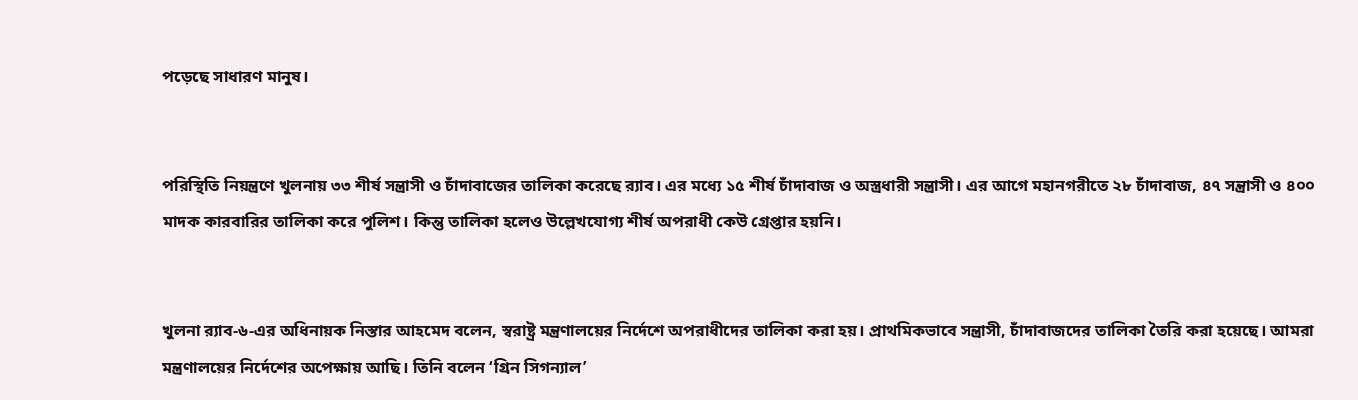পড়েছে সাধারণ মানুষ।


পরিস্থিতি নিয়ন্ত্রণে খুলনায় ৩৩ শীর্ষ সন্ত্রাসী ও চাঁদাবাজের তালিকা করেছে র‌্যাব। এর মধ্যে ১৫ শীর্ষ চাঁদাবাজ ও অস্ত্রধারী সন্ত্রাসী। এর আগে মহানগরীতে ২৮ চাঁদাবাজ, ৪৭ সন্ত্রাসী ও ৪০০ মাদক কারবারির তালিকা করে পুলিশ। কিন্তু তালিকা হলেও উল্লেখযোগ্য শীর্ষ অপরাধী কেউ গ্রেপ্তার হয়নি।


খুলনা র‌্যাব-৬-এর অধিনায়ক নিস্তার আহমেদ বলেন, স্বরাষ্ট্র মন্ত্রণালয়ের নির্দেশে অপরাধীদের তালিকা করা হয়। প্রাথমিকভাবে সন্ত্রাসী, চাঁদাবাজদের তালিকা তৈরি করা হয়েছে। আমরা মন্ত্রণালয়ের নির্দেশের অপেক্ষায় আছি। তিনি বলেন ‘গ্রিন সিগন্যাল’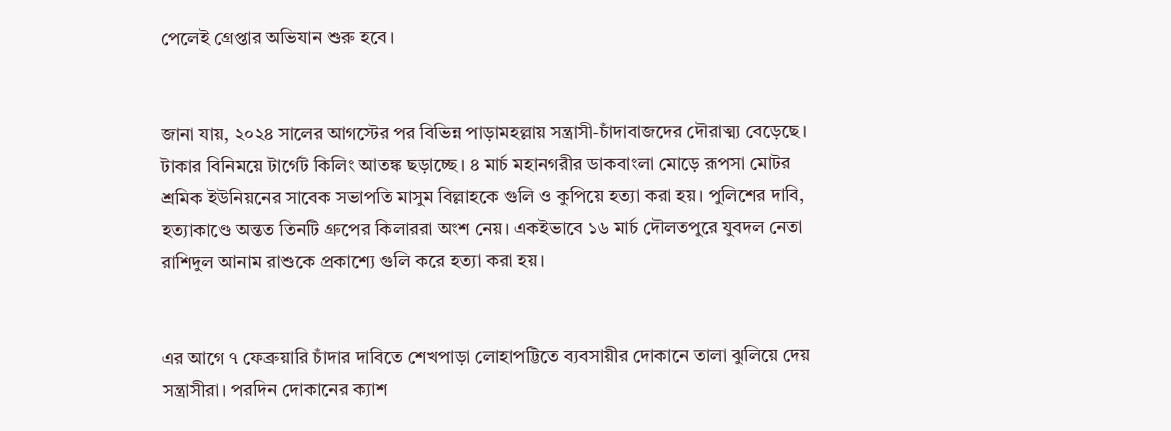পেলেই গ্রেপ্তার অভিযান শুরু হবে।


জানা যায়, ২০২৪ সালের আগস্টের পর বিভিন্ন পাড়ামহল্লায় সন্ত্রাসী-চাঁদাবাজদের দৌরাত্ম্য বেড়েছে। টাকার বিনিময়ে টার্গেট কিলিং আতঙ্ক ছড়াচ্ছে। ৪ মার্চ মহানগরীর ডাকবাংলা মোড়ে রূপসা মোটর শ্রমিক ইউনিয়নের সাবেক সভাপতি মাসুম বিল্লাহকে গুলি ও কুপিয়ে হত্যা করা হয়। পুলিশের দাবি, হত্যাকাণ্ডে অন্তত তিনটি গ্রুপের কিলাররা অংশ নেয়। একইভাবে ১৬ মার্চ দৌলতপুরে যুবদল নেতা রাশিদুল আনাম রাশুকে প্রকাশ্যে গুলি করে হত্যা করা হয়।


এর আগে ৭ ফেব্রুয়ারি চাঁদার দাবিতে শেখপাড়া লোহাপট্টিতে ব্যবসায়ীর দোকানে তালা ঝুলিয়ে দেয় সন্ত্রাসীরা। পরদিন দোকানের ক্যাশ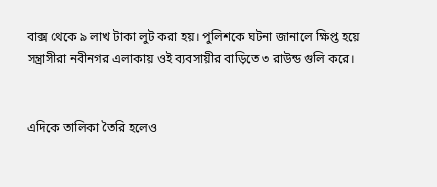বাক্স থেকে ৯ লাখ টাকা লুট করা হয়। পুলিশকে ঘটনা জানালে ক্ষিপ্ত হয়ে সন্ত্রাসীরা নবীনগর এলাকায় ওই ব্যবসায়ীর বাড়িতে ৩ রাউন্ড গুলি করে।


এদিকে তালিকা তৈরি হলেও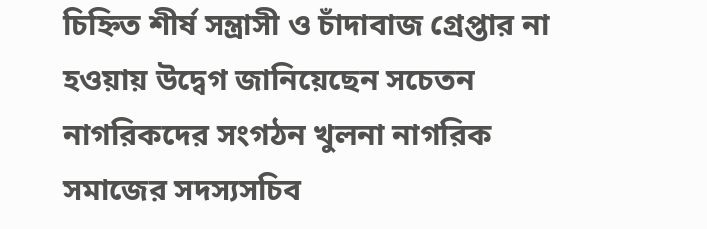চিহ্নিত শীর্ষ সন্ত্রাসী ও চাঁদাবাজ গ্রেপ্তার না হওয়ায় উদ্বেগ জানিয়েছেন সচেতন নাগরিকদের সংগঠন খুলনা নাগরিক সমাজের সদস্যসচিব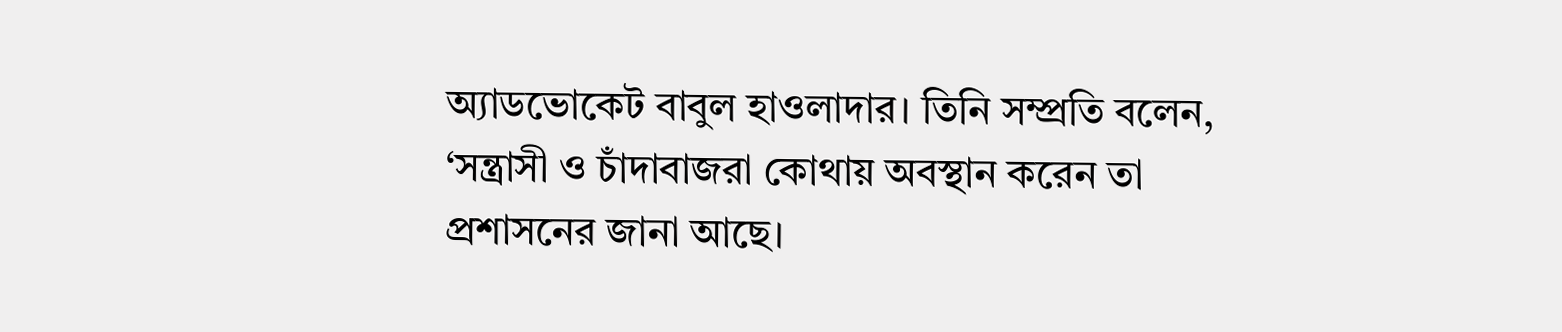অ্যাডভোকেট বাবুল হাওলাদার। তিনি সম্প্রতি বলেন, ‘সন্ত্রাসী ও চাঁদাবাজরা কোথায় অবস্থান করেন তা প্রশাসনের জানা আছে।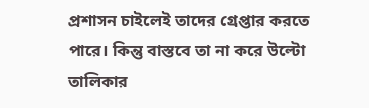প্রশাসন চাইলেই তাদের গ্রেপ্তার করতে পারে। কিন্তু বাস্তবে তা না করে উল্টো তালিকার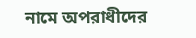নামে অপরাধীদের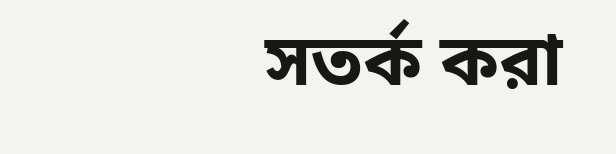সতর্ক করা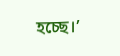হচ্ছে।’